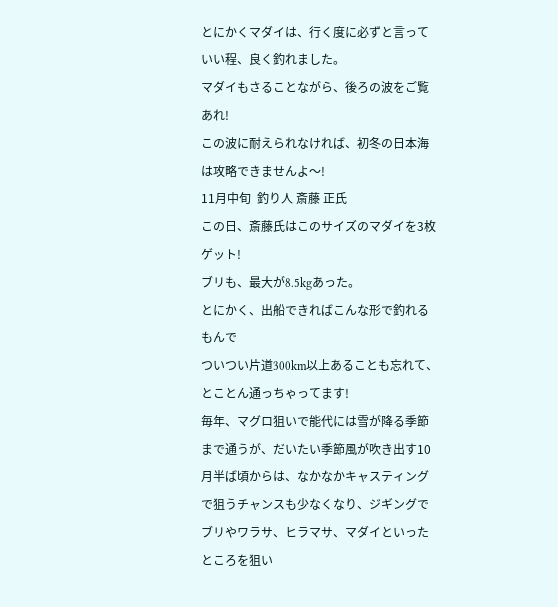とにかくマダイは、行く度に必ずと言っていい程、良く釣れました。
マダイもさることながら、後ろの波をご覧あれ!
この波に耐えられなければ、初冬の日本海は攻略できませんよ〜!
11月中旬  釣り人 斎藤 正氏
この日、斎藤氏はこのサイズのマダイを3枚ゲット!
ブリも、最大が8.5kgあった。
とにかく、出船できればこんな形で釣れるもんで
ついつい片道300km以上あることも忘れて、とことん通っちゃってます!
毎年、マグロ狙いで能代には雪が降る季節まで通うが、だいたい季節風が吹き出す10月半ば頃からは、なかなかキャスティングで狙うチャンスも少なくなり、ジギングでブリやワラサ、ヒラマサ、マダイといったところを狙い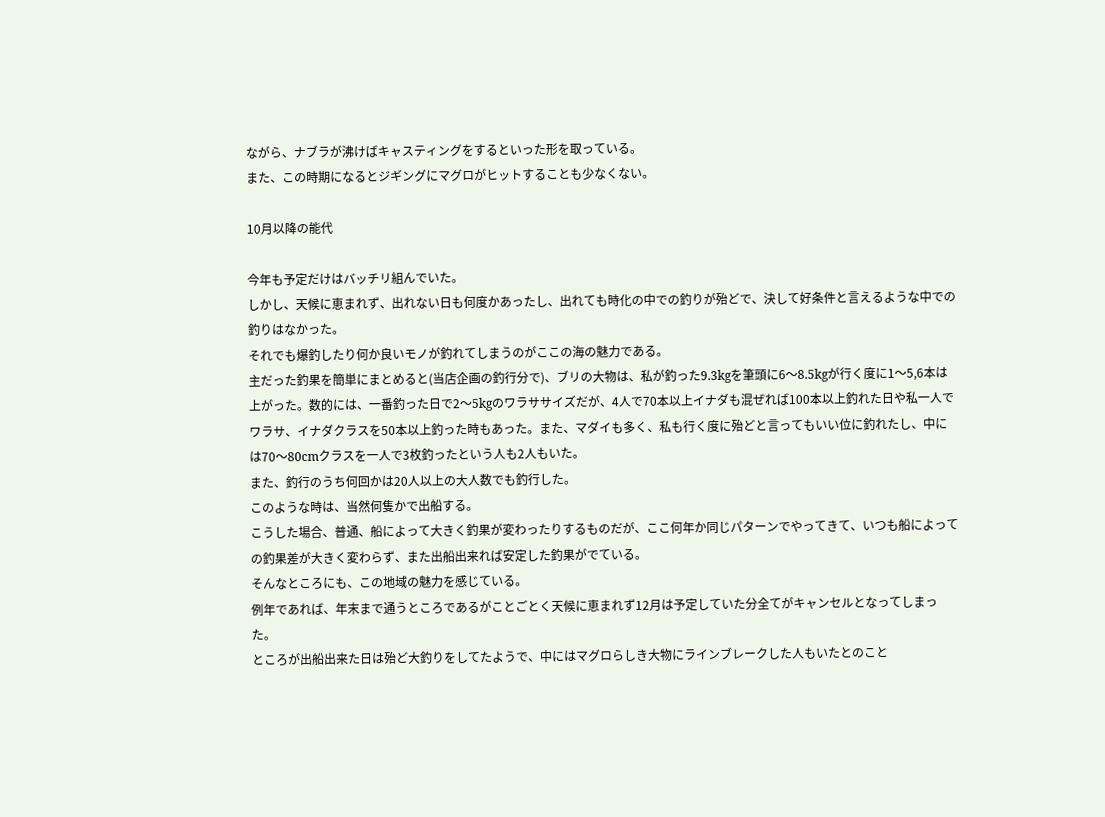ながら、ナブラが沸けばキャスティングをするといった形を取っている。
また、この時期になるとジギングにマグロがヒットすることも少なくない。

10月以降の能代

今年も予定だけはバッチリ組んでいた。
しかし、天候に恵まれず、出れない日も何度かあったし、出れても時化の中での釣りが殆どで、決して好条件と言えるような中での釣りはなかった。
それでも爆釣したり何か良いモノが釣れてしまうのがここの海の魅力である。
主だった釣果を簡単にまとめると(当店企画の釣行分で)、ブリの大物は、私が釣った9.3kgを筆頭に6〜8.5kgが行く度に1〜5,6本は上がった。数的には、一番釣った日で2〜5kgのワラササイズだが、4人で70本以上イナダも混ぜれば100本以上釣れた日や私一人でワラサ、イナダクラスを50本以上釣った時もあった。また、マダイも多く、私も行く度に殆どと言ってもいい位に釣れたし、中には70〜80cmクラスを一人で3枚釣ったという人も2人もいた。
また、釣行のうち何回かは20人以上の大人数でも釣行した。
このような時は、当然何隻かで出船する。
こうした場合、普通、船によって大きく釣果が変わったりするものだが、ここ何年か同じパターンでやってきて、いつも船によっての釣果差が大きく変わらず、また出船出来れば安定した釣果がでている。
そんなところにも、この地域の魅力を感じている。
例年であれば、年末まで通うところであるがことごとく天候に恵まれず12月は予定していた分全てがキャンセルとなってしまった。
ところが出船出来た日は殆ど大釣りをしてたようで、中にはマグロらしき大物にラインブレークした人もいたとのこと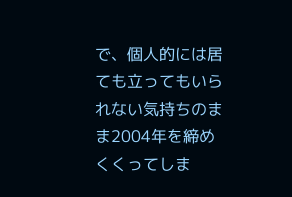で、個人的には居ても立ってもいられない気持ちのまま2004年を締めくくってしま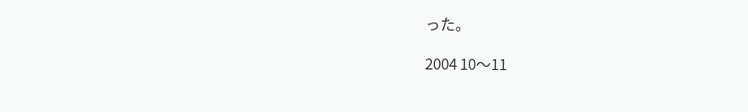った。

2004 10〜11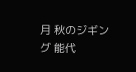月 秋のジギング 能代